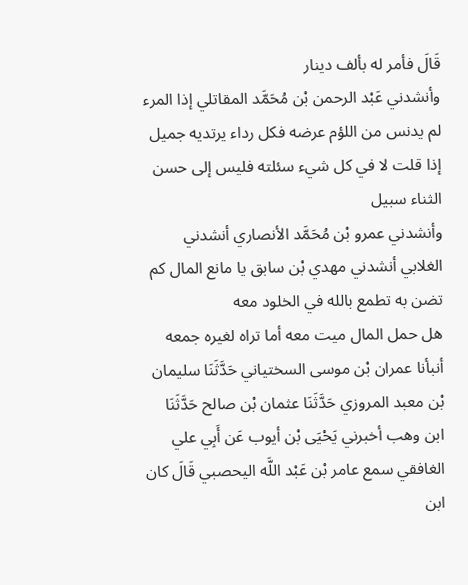قَالَ فأمر له بألف دينار
وأنشدني عَبْد الرحمن بْن مُحَمَّد المقاتلي إذا المرء لم يدنس من اللؤم عرضه فكل رداء يرتديه جميل
إذا قلت لا في كل شيء سئلته فليس إلى حسن الثناء سبيل
وأنشدني عمرو بْن مُحَمَّد الأنصاري أنشدني الغلابي أنشدني مهدي بْن سابق يا مانع المال كم تضن به تطمع بالله في الخلود معه
هل حمل المال ميت معه أما تراه لغيره جمعه
أنبأنا عمران بْن موسى السختياني حَدَّثَنَا سليمان بْن معبد المروزي حَدَّثَنَا عثمان بْن صالح حَدَّثَنَا ابن وهب أخبرني يَحْيَى بْن أيوب عَن أَبِي علي الغافقي سمع عامر بْن عَبْد اللَّه اليحصبي قَالَ كان ابن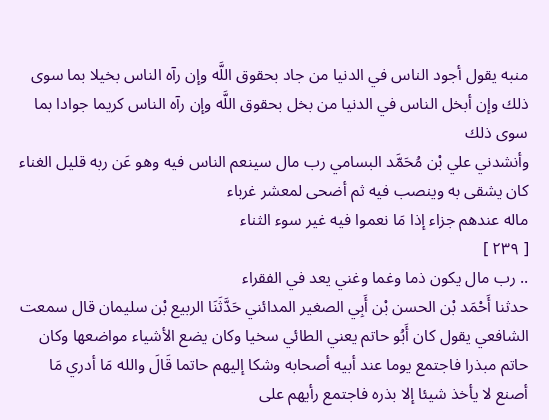منبه يقول أجود الناس في الدنيا من جاد بحقوق اللَّه وإن رآه الناس بخيلا بما سوى ذلك وإن أبخل الناس في الدنيا من بخل بحقوق اللَّه وإن رآه الناس كريما جوادا بما سوى ذلك
وأنشدني علي بْن مُحَمَّد البسامي رب مال سينعم الناس فيه وهو عَن ربه قليل الغناء
كان يشقى به وينصب فيه ثم أضحى لمعشر غرباء
ماله عندهم جزاء إذا مَا نعموا فيه غير سوء الثناء
[ ٢٣٩ ]
.. رب مال يكون ذما وغما وغني يعد في الفقراء
حدثنا أَحْمَد بْن الحسن بْن أَبِي الصغير المدائني حَدَّثَنَا الربيع بْن سليمان قال سمعت الشافعي يقول كان أَبُو حاتم يعني الطائي سخيا وكان يضع الأشياء مواضعها وكان حاتم مبذرا فاجتمع يوما عند أبيه أصحابه وشكا إليهم حاتما قَالَ والله مَا أدري مَا أصنع لا يأخذ شيئا إلا بذره فاجتمع رأيهم على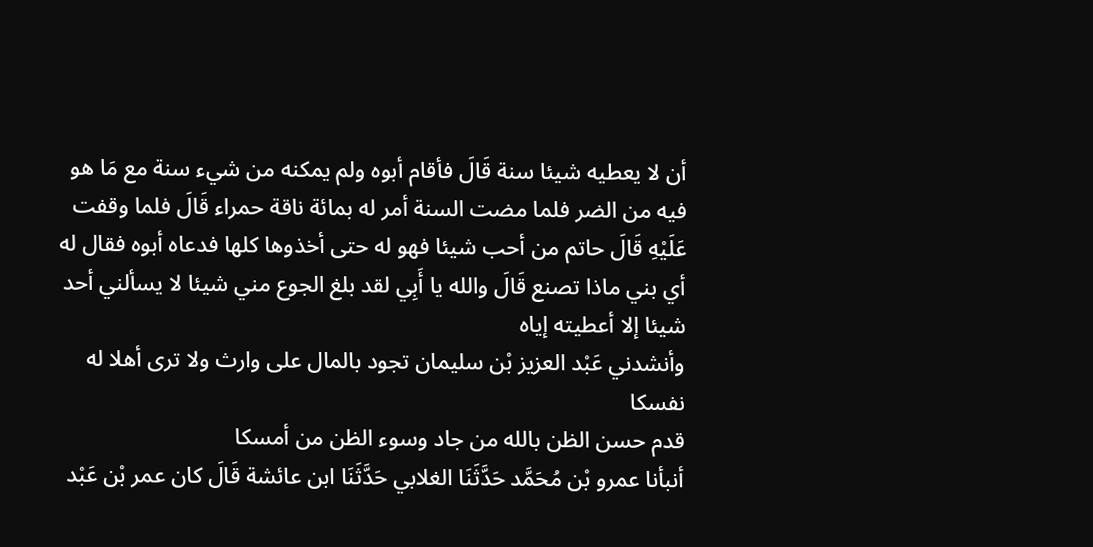أن لا يعطيه شيئا سنة قَالَ فأقام أبوه ولم يمكنه من شيء سنة مع مَا هو فيه من الضر فلما مضت السنة أمر له بمائة ناقة حمراء قَالَ فلما وقفت عَلَيْهِ قَالَ حاتم من أحب شيئا فهو له حتى أخذوها كلها فدعاه أبوه فقال له أي بني ماذا تصنع قَالَ والله يا أَبِي لقد بلغ الجوع مني شيئا لا يسألني أحد شيئا إلا أعطيته إياه
وأنشدني عَبْد العزيز بْن سليمان تجود بالمال على وارث ولا ترى أهلا له نفسكا
قدم حسن الظن بالله من جاد وسوء الظن من أمسكا
أنبأنا عمرو بْن مُحَمَّد حَدَّثَنَا الغلابي حَدَّثَنَا ابن عائشة قَالَ كان عمر بْن عَبْد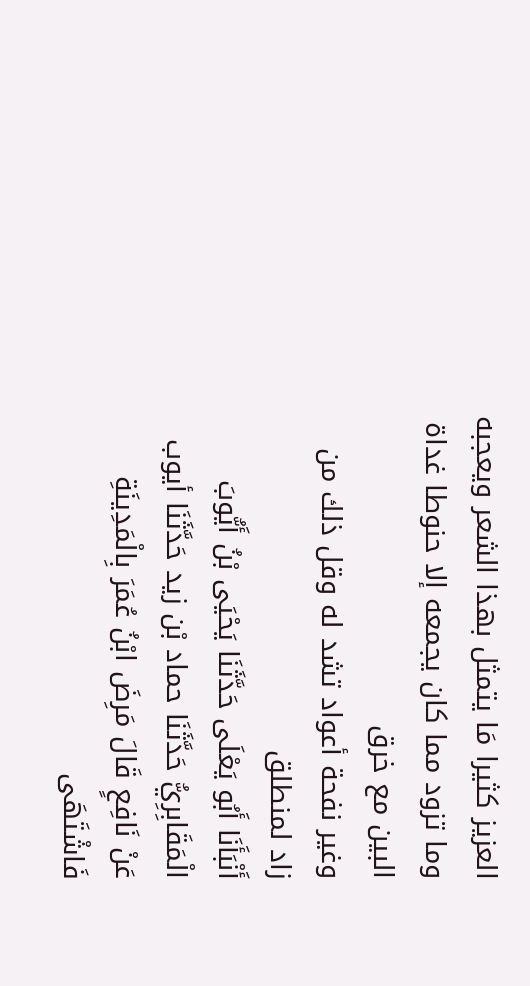العزيز كثيرا مَا يتمثل بهذا الشعر ويعجبه وما تزود مما كان يجمعه إلا حنوطا غداة البين مع خرق
وغير نفحة أعواد تشد له وقل ذلك من زاد لمنطلق
أَنْبَأَنَا أَبُو يَعْلَى حَدَّثَنَا يَحْيَى بْنُ أَيُّوبَ الْمَقَابِرِيُّ حَدَّثَنَا حماد بْن زيد حَدَّثَنَا أيوب عَنْ نَافِعٍ قَالَ مَرِضَ ابْنُ عُمَرَ بِالْمَدِينَةِ فَاشْتَهَى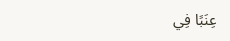عِنَبًا فِي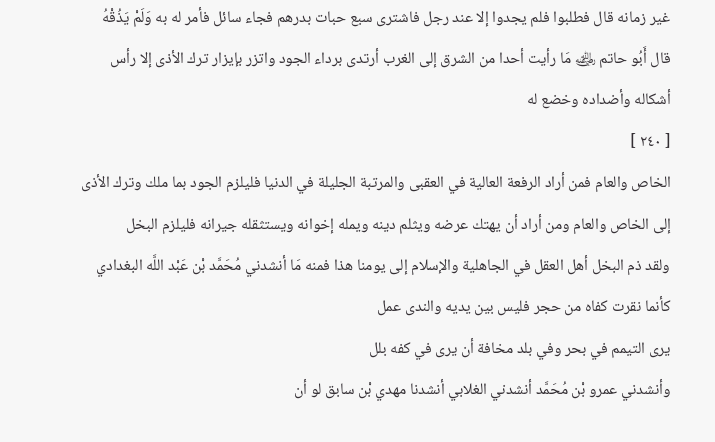غير زمانه قال فطلبوا فلم يجدوا إلا عند رجل فاشترى سبع حبات بدرهم فجاء سائل فأمر له به وَلَمْ يَذُقْهُ
قال أَبُو حاتم ﵁ مَا رأيت أحدا من الشرق إلى الغرب أرتدى برداء الجود واتزر بإيزار ترك الأذى إلا رأس أشكاله وأضداده وخضع له
[ ٢٤٠ ]
الخاص والعام فمن أراد الرفعة العالية في العقبى والمرتبة الجليلة في الدنيا فليلزم الجود بما ملك وترك الأذى إلى الخاص والعام ومن أراد أن يهتك عرضه ويثلم دينه ويمله إخوانه ويستثقله جيرانه فليلزم البخل
ولقد ذم البخل أهل العقل في الجاهلية والإسلام إلى يومنا هذا فمنه مَا أنشدني مُحَمَّد بْن عَبْد اللَّه البغدادي كأنما نقرت كفاه من حجر فليس بين يديه والندى عمل
يرى التيمم في بحر وفي بلد مخافة أن يرى في كفه بلل
وأنشدني عمرو بْن مُحَمَّد أنشدني الغلابي أنشدنا مهدي بْن سابق لو أن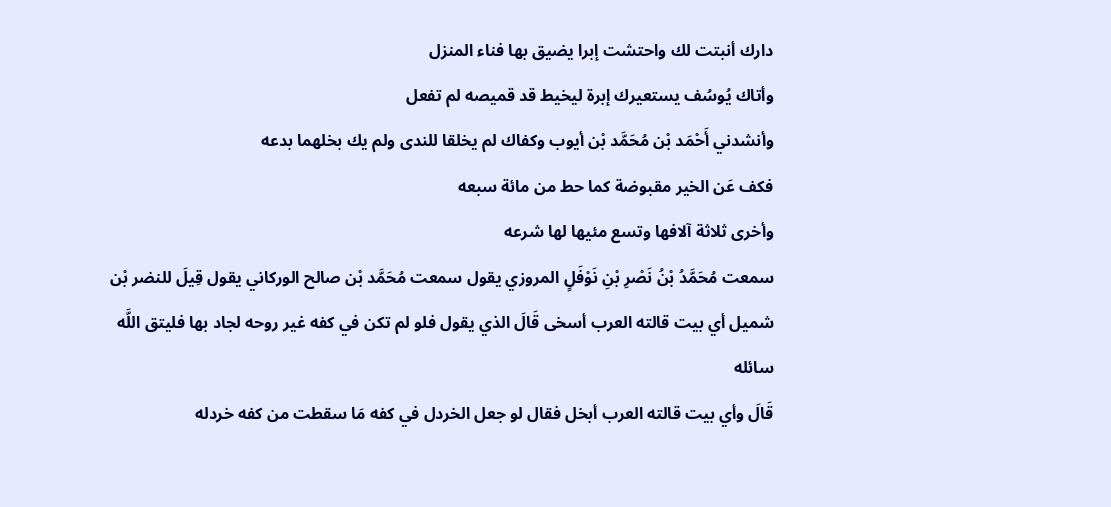دارك أنبتت لك واحتشت إبرا يضيق بها فناء المنزل
وأتاك يُوسُف يستعيرك إبرة ليخيط قد قميصه لم تفعل
وأنشدني أَحْمَد بْن مُحَمَّد بْن أيوب وكفاك لم يخلقا للندى ولم يك بخلهما بدعه
فكف عَن الخير مقبوضة كما حط من مائة سبعه
وأخرى ثلاثة آلافها وتسع مئيها لها شرعه
سمعت مُحَمَّدُ بْنُ نَصْرِ بْنِ نَوْفَلٍ المروزي يقول سمعت مُحَمَّد بْن صالح الوركاني يقول قِيلَ للنضر بْن شميل أي بيت قالته العرب أسخى قَالَ الذي يقول فلو لم تكن في كفه غير روحه لجاد بها فليتق اللَّه سائله
قَالَ وأي بيت قالته العرب أبخل فقال لو جعل الخردل في كفه مَا سقطت من كفه خردله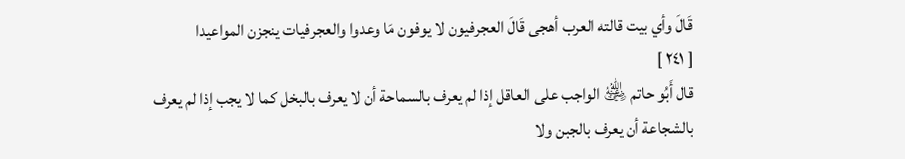قَالَ وأي بيت قالته العرب أهجى قَالَ العجرفيون لا يوفون مَا وعدوا والعجرفيات ينجزن المواعيدا
[ ٢٤١ ]
قال أَبُو حاتم ﵁ الواجب على العاقل إذا لم يعرف بالسماحة أن لا يعرف بالبخل كما لا يجب إذا لم يعرف بالشجاعة أن يعرف بالجبن ولا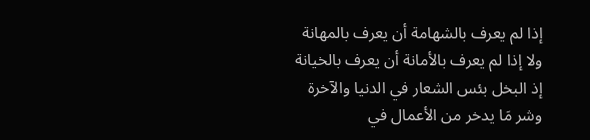إذا لم يعرف بالشهامة أن يعرف بالمهانة ولا إذا لم يعرف بالأمانة أن يعرف بالخيانة إذ البخل بئس الشعار في الدنيا والآخرة وشر مَا يدخر من الأعمال في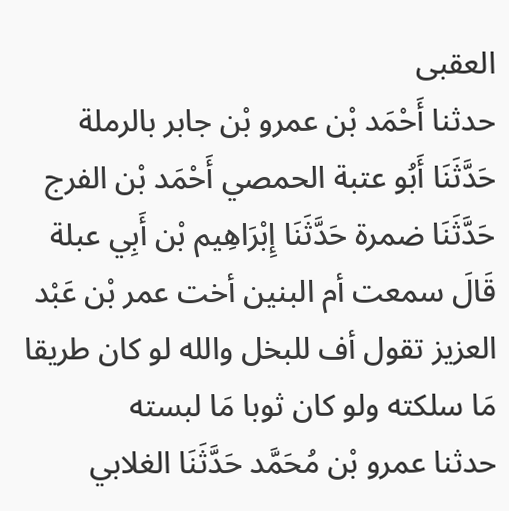العقبى
حدثنا أَحْمَد بْن عمرو بْن جابر بالرملة حَدَّثَنَا أَبُو عتبة الحمصي أَحْمَد بْن الفرج حَدَّثَنَا ضمرة حَدَّثَنَا إِبْرَاهِيم بْن أَبِي عبلة قَالَ سمعت أم البنين أخت عمر بْن عَبْد العزيز تقول أف للبخل والله لو كان طريقا مَا سلكته ولو كان ثوبا مَا لبسته
حدثنا عمرو بْن مُحَمَّد حَدَّثَنَا الغلابي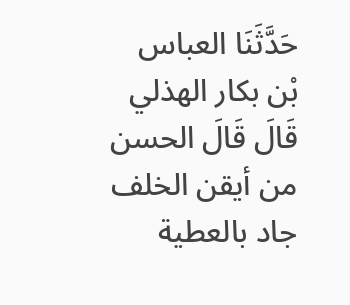حَدَّثَنَا العباس بْن بكار الهذلي قَالَ قَالَ الحسن من أيقن الخلف جاد بالعطية